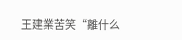王建業苦笑“離什么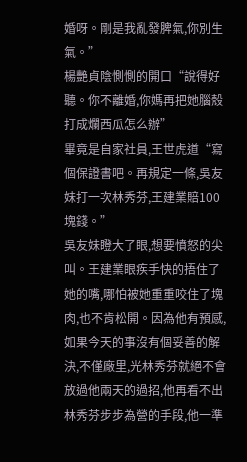婚呀。剛是我亂發脾氣,你別生氣。”
楊艷貞陰惻惻的開口“說得好聽。你不離婚,你媽再把她腦殼打成爛西瓜怎么辦”
畢竟是自家社員,王世虎道“寫個保證書吧。再規定一條,吳友妹打一次林秀芬,王建業賠100塊錢。”
吳友妹瞪大了眼,想要憤怒的尖叫。王建業眼疾手快的捂住了她的嘴,哪怕被她重重咬住了塊肉,也不肯松開。因為他有預感,如果今天的事沒有個妥善的解決,不僅廠里,光林秀芬就絕不會放過他兩天的過招,他再看不出林秀芬步步為營的手段,他一準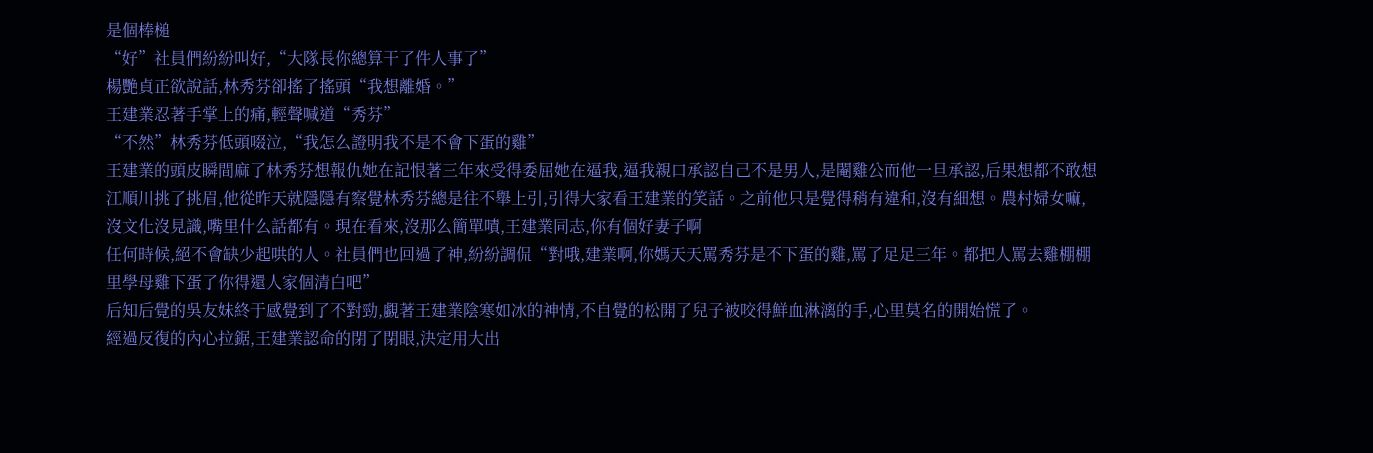是個棒槌
“好”社員們紛紛叫好,“大隊長你總算干了件人事了”
楊艷貞正欲說話,林秀芬卻搖了搖頭“我想離婚。”
王建業忍著手掌上的痛,輕聲喊道“秀芬”
“不然”林秀芬低頭啜泣,“我怎么證明我不是不會下蛋的雞”
王建業的頭皮瞬間麻了林秀芬想報仇她在記恨著三年來受得委屈她在逼我,逼我親口承認自己不是男人,是閹雞公而他一旦承認,后果想都不敢想
江順川挑了挑眉,他從昨天就隱隱有察覺林秀芬總是往不舉上引,引得大家看王建業的笑話。之前他只是覺得稍有違和,沒有細想。農村婦女嘛,沒文化沒見識,嘴里什么話都有。現在看來,沒那么簡單嘖,王建業同志,你有個好妻子啊
任何時候,絕不會缺少起哄的人。社員們也回過了神,紛紛調侃“對哦,建業啊,你媽天天罵秀芬是不下蛋的雞,罵了足足三年。都把人罵去雞棚棚里學母雞下蛋了你得還人家個清白吧”
后知后覺的吳友妹終于感覺到了不對勁,覷著王建業陰寒如冰的神情,不自覺的松開了兒子被咬得鮮血淋漓的手,心里莫名的開始慌了。
經過反復的內心拉鋸,王建業認命的閉了閉眼,決定用大出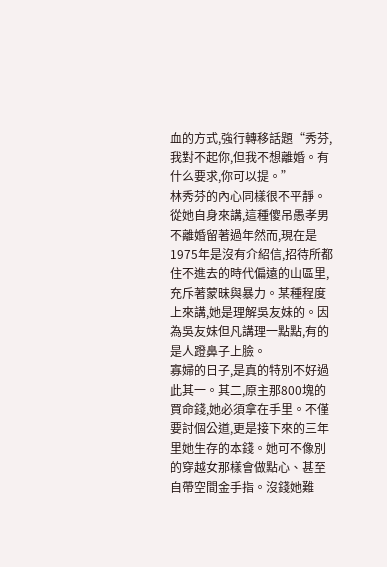血的方式,強行轉移話題“秀芬,我對不起你,但我不想離婚。有什么要求,你可以提。”
林秀芬的內心同樣很不平靜。從她自身來講,這種傻吊愚孝男不離婚留著過年然而,現在是1975年是沒有介紹信,招待所都住不進去的時代偏遠的山區里,充斥著蒙昧與暴力。某種程度上來講,她是理解吳友妹的。因為吳友妹但凡講理一點點,有的是人蹬鼻子上臉。
寡婦的日子,是真的特別不好過
此其一。其二,原主那800塊的買命錢,她必須拿在手里。不僅要討個公道,更是接下來的三年里她生存的本錢。她可不像別的穿越女那樣會做點心、甚至自帶空間金手指。沒錢她難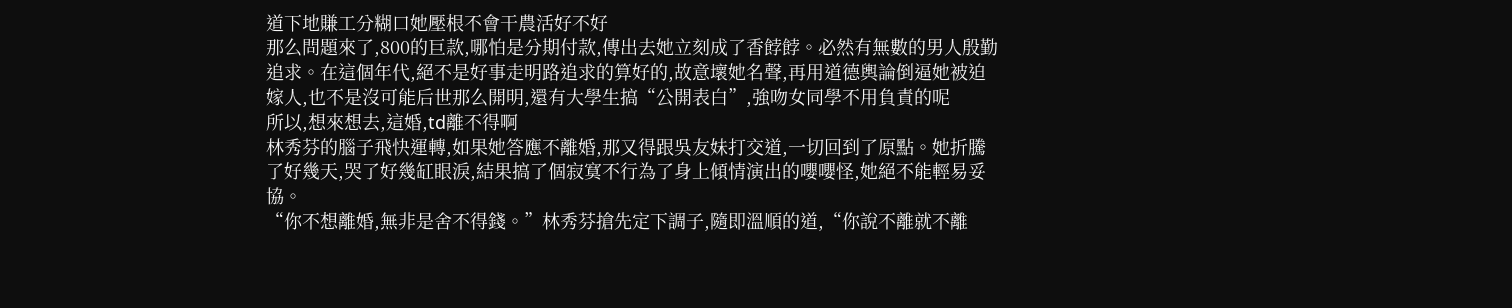道下地賺工分糊口她壓根不會干農活好不好
那么問題來了,800的巨款,哪怕是分期付款,傳出去她立刻成了香餑餑。必然有無數的男人殷勤追求。在這個年代,絕不是好事走明路追求的算好的,故意壞她名聲,再用道德輿論倒逼她被迫嫁人,也不是沒可能后世那么開明,還有大學生搞“公開表白”,強吻女同學不用負責的呢
所以,想來想去,這婚,td離不得啊
林秀芬的腦子飛快運轉,如果她答應不離婚,那又得跟吳友妹打交道,一切回到了原點。她折騰了好幾天,哭了好幾缸眼淚,結果搞了個寂寞不行為了身上傾情演出的嚶嚶怪,她絕不能輕易妥協。
“你不想離婚,無非是舍不得錢。”林秀芬搶先定下調子,隨即溫順的道,“你說不離就不離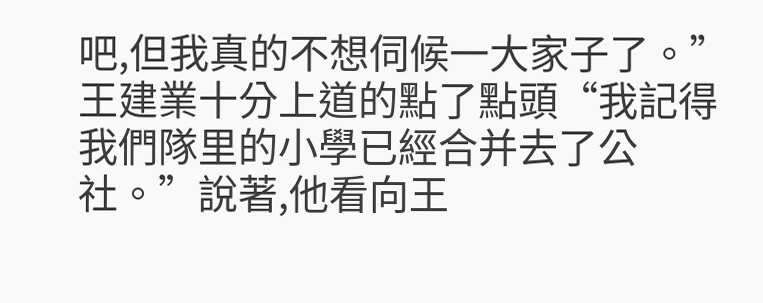吧,但我真的不想伺候一大家子了。”
王建業十分上道的點了點頭“我記得我們隊里的小學已經合并去了公社。”說著,他看向王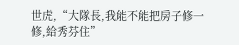世虎,“大隊長,我能不能把房子修一修,給秀芬住”